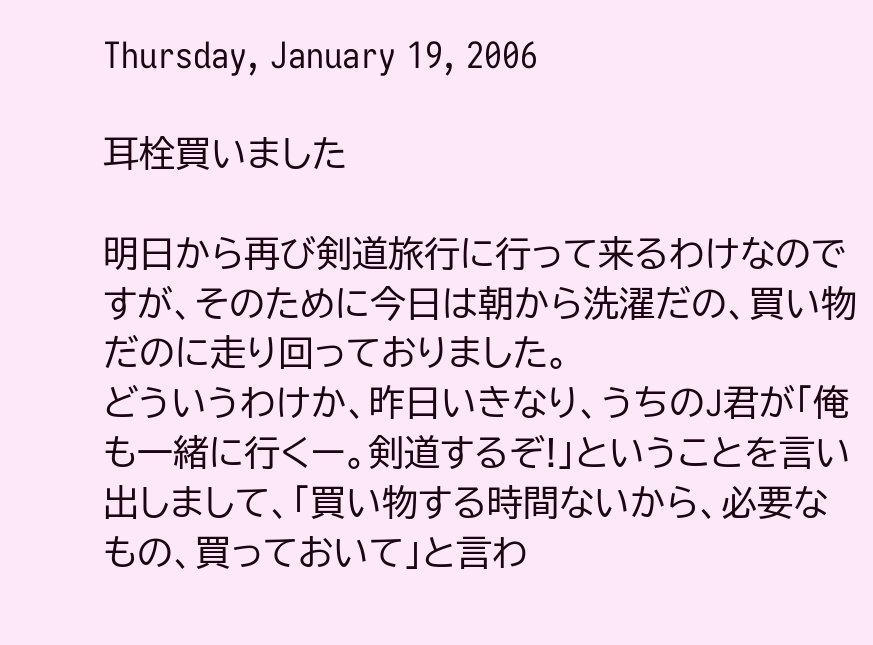Thursday, January 19, 2006

耳栓買いました

明日から再び剣道旅行に行って来るわけなのですが、そのために今日は朝から洗濯だの、買い物だのに走り回っておりました。
どういうわけか、昨日いきなり、うちのJ君が「俺も一緒に行くー。剣道するぞ!」ということを言い出しまして、「買い物する時間ないから、必要なもの、買っておいて」と言わ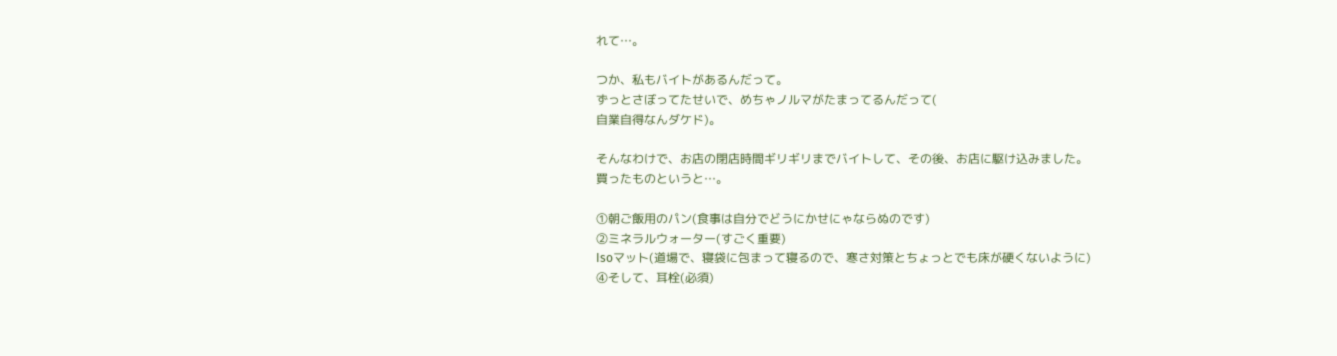れて…。

つか、私もバイトがあるんだって。
ずっとさぼってたせいで、めちゃノルマがたまってるんだって(
自業自得なんダケド)。

そんなわけで、お店の閉店時間ギリギリまでバイトして、その後、お店に駆け込みました。
買ったものというと…。

①朝ご飯用のパン(食事は自分でどうにかせにゃならぬのです)
②ミネラルウォーター(すごく重要)
Isoマット(道場で、寝袋に包まって寝るので、寒さ対策とちょっとでも床が硬くないように)
④そして、耳栓(必須)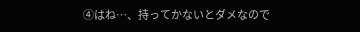④はね…、持ってかないとダメなので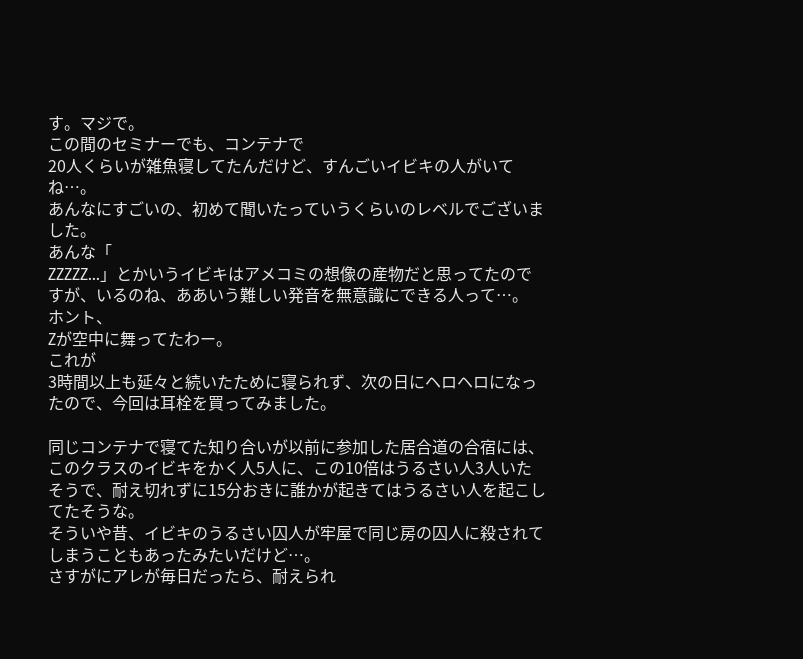す。マジで。
この間のセミナーでも、コンテナで
20人くらいが雑魚寝してたんだけど、すんごいイビキの人がいてね…。
あんなにすごいの、初めて聞いたっていうくらいのレベルでございました。
あんな「
ZZZZZ…」とかいうイビキはアメコミの想像の産物だと思ってたのですが、いるのね、ああいう難しい発音を無意識にできる人って…。
ホント、
Zが空中に舞ってたわー。
これが
3時間以上も延々と続いたために寝られず、次の日にヘロヘロになったので、今回は耳栓を買ってみました。

同じコンテナで寝てた知り合いが以前に参加した居合道の合宿には、このクラスのイビキをかく人5人に、この10倍はうるさい人3人いたそうで、耐え切れずに15分おきに誰かが起きてはうるさい人を起こしてたそうな。
そういや昔、イビキのうるさい囚人が牢屋で同じ房の囚人に殺されてしまうこともあったみたいだけど…。
さすがにアレが毎日だったら、耐えられ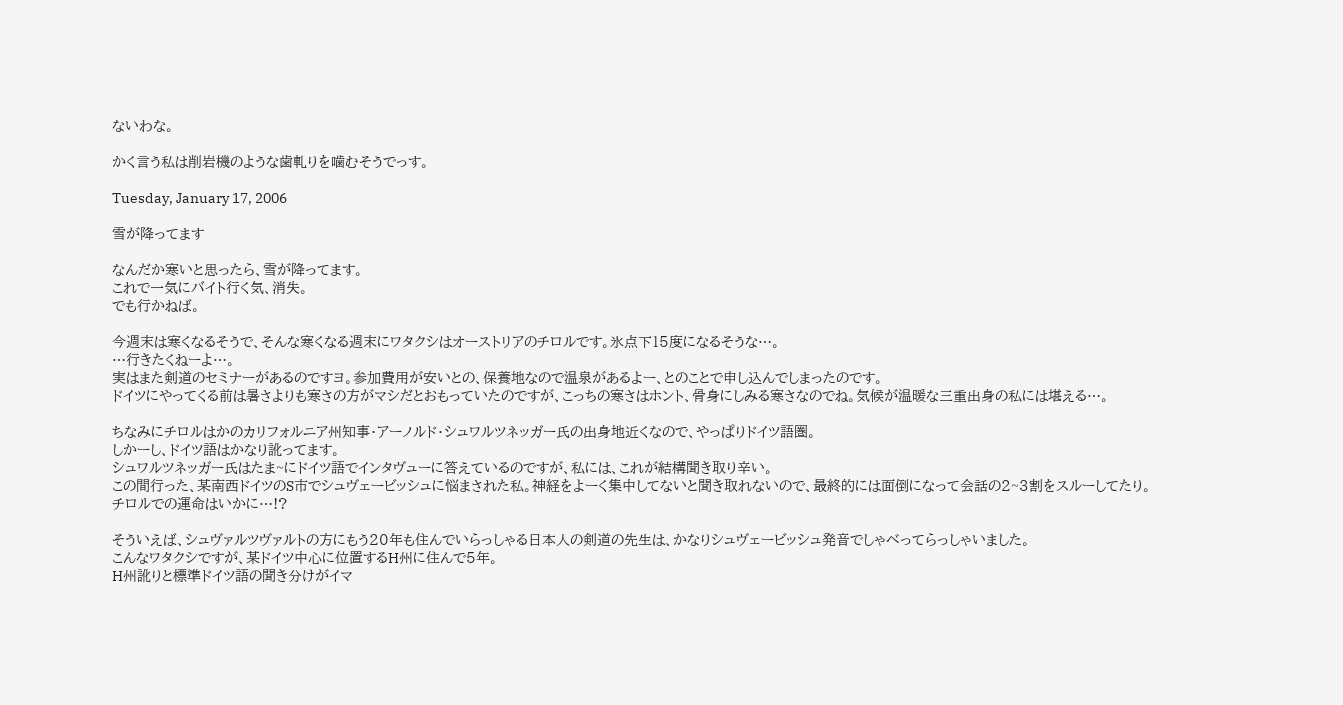ないわな。

かく言う私は削岩機のような歯軋りを噛むそうでっす。

Tuesday, January 17, 2006

雪が降ってます

なんだか寒いと思ったら、雪が降ってます。
これで一気にバイト行く気、消失。
でも行かねば。

今週末は寒くなるそうで、そんな寒くなる週末にワタクシはオーストリアのチロルです。氷点下15度になるそうな…。
…行きたくねーよ…。
実はまた剣道のセミナーがあるのですヨ。参加費用が安いとの、保養地なので温泉があるよー、とのことで申し込んでしまったのです。
ドイツにやってくる前は暑さよりも寒さの方がマシだとおもっていたのですが、こっちの寒さはホント、骨身にしみる寒さなのでね。気候が温暖な三重出身の私には堪える…。

ちなみにチロルはかのカリフォルニア州知事・アーノルド・シュワルツネッガー氏の出身地近くなので、やっぱりドイツ語圏。
しかーし、ドイツ語はかなり訛ってます。
シュワルツネッガー氏はたま~にドイツ語でインタヴューに答えているのですが、私には、これが結構聞き取り辛い。
この間行った、某南西ドイツのS市でシュヴェービッシュに悩まされた私。神経をよーく集中してないと聞き取れないので、最終的には面倒になって会話の2~3割をスルーしてたり。
チロルでの運命はいかに…!?

そういえば、シュヴァルツヴァルトの方にもう20年も住んでいらっしゃる日本人の剣道の先生は、かなりシュヴェービッシュ発音でしゃべってらっしゃいました。
こんなワタクシですが、某ドイツ中心に位置するH州に住んで5年。
H州訛りと標準ドイツ語の聞き分けがイマ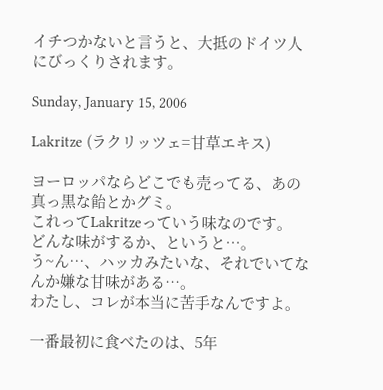イチつかないと言うと、大抵のドイツ人にびっくりされます。

Sunday, January 15, 2006

Lakritze (ラクリッツェ=甘草エキス)

ヨーロッパならどこでも売ってる、あの真っ黒な飴とかグミ。
これってLakritzeっていう味なのです。
どんな味がするか、というと…。
う~ん…、ハッカみたいな、それでいてなんか嫌な甘味がある…。
わたし、コレが本当に苦手なんですよ。

一番最初に食べたのは、5年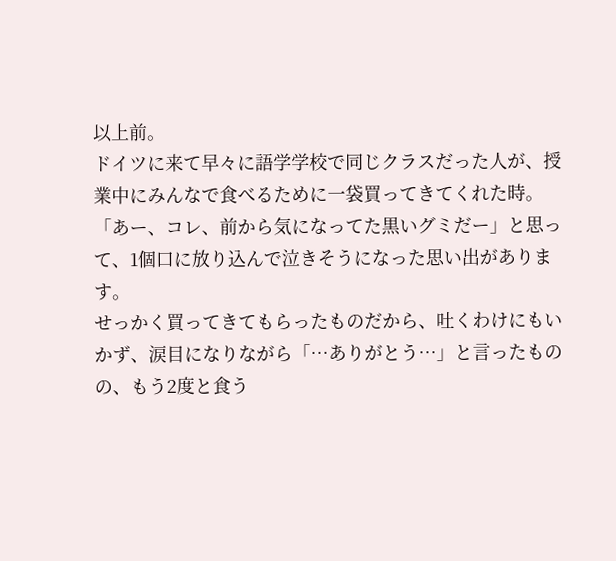以上前。
ドイツに来て早々に語学学校で同じクラスだった人が、授業中にみんなで食べるために一袋買ってきてくれた時。
「あー、コレ、前から気になってた黒いグミだー」と思って、1個口に放り込んで泣きそうになった思い出があります。
せっかく買ってきてもらったものだから、吐くわけにもいかず、涙目になりながら「…ありがとう…」と言ったものの、もう2度と食う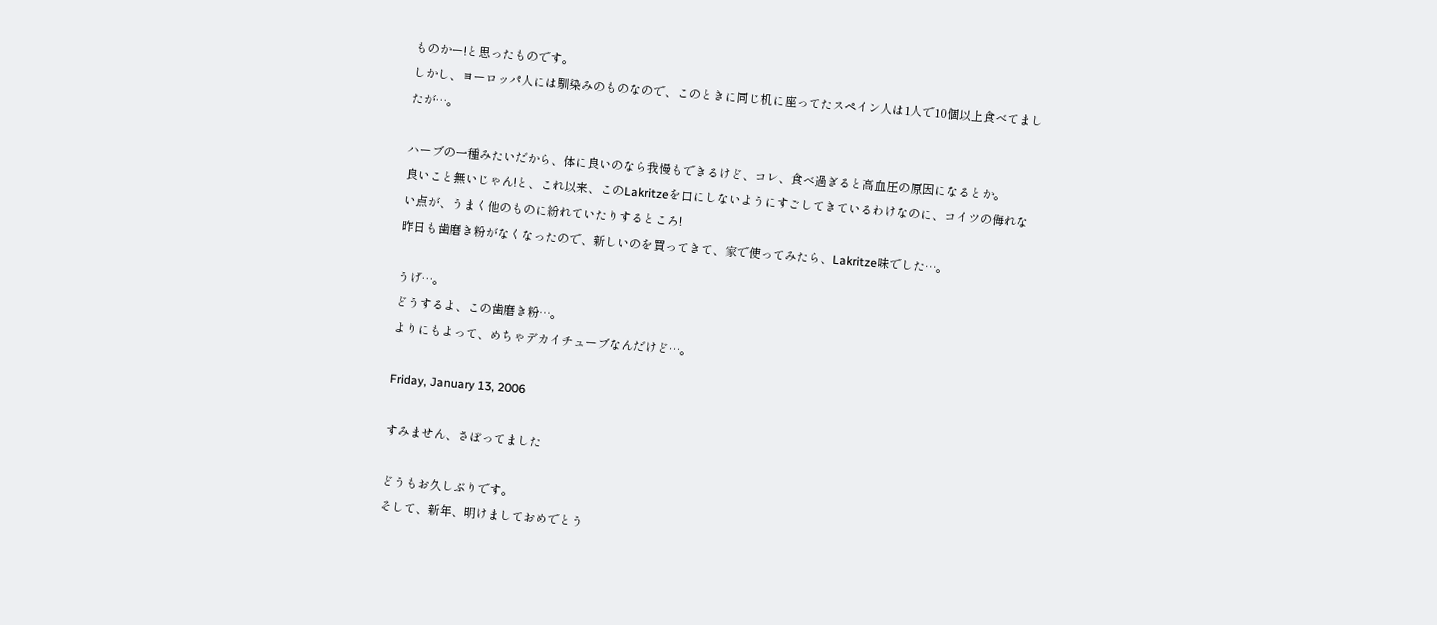ものかー!と思ったものです。
しかし、ヨーロッパ人には馴染みのものなので、このときに同じ机に座ってたスペイン人は1人で10個以上食べてましたが…。

ハーブの一種みたいだから、体に良いのなら我慢もできるけど、コレ、食べ過ぎると高血圧の原因になるとか。
良いこと無いじゃん!と、これ以来、このLakritzeを口にしないようにすごしてきているわけなのに、コイツの侮れない点が、うまく他のものに紛れていたりするところ!
昨日も歯磨き粉がなくなったので、新しいのを買ってきて、家で使ってみたら、Lakritze味でした…。

うげ…。
どうするよ、この歯磨き粉…。
よりにもよって、めちゃデカイチューブなんだけど…。

Friday, January 13, 2006

すみません、さぼってました

どうもお久しぶりです。
そして、新年、明けましておめでとう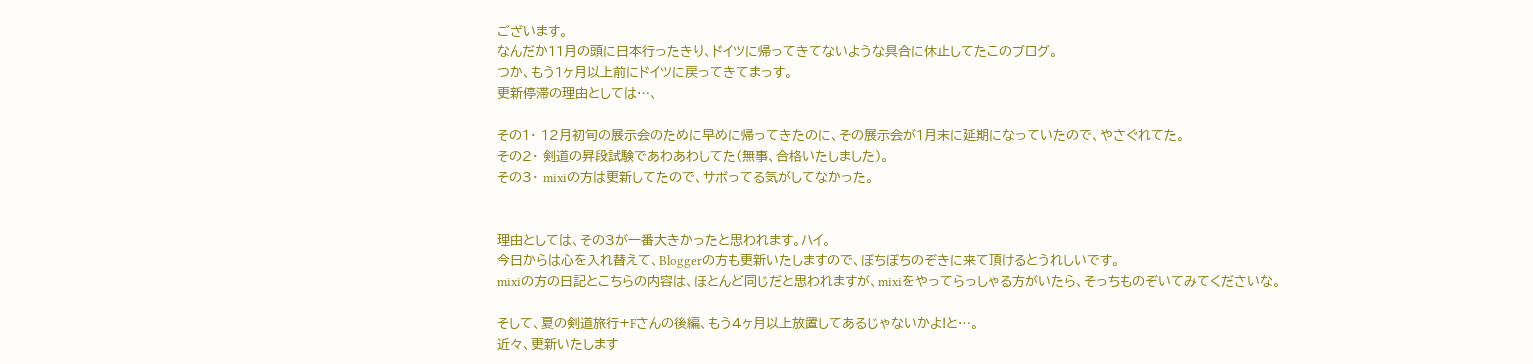ございます。
なんだか11月の頭に日本行ったきり、ドイツに帰ってきてないような具合に休止してたこのブログ。
つか、もう1ヶ月以上前にドイツに戻ってきてまっす。
更新停滞の理由としては…、

その1・ 12月初旬の展示会のために早めに帰ってきたのに、その展示会が1月末に延期になっていたので、やさぐれてた。
その2・ 剣道の昇段試験であわあわしてた(無事、合格いたしました)。
その3・ mixiの方は更新してたので、サボってる気がしてなかった。


理由としては、その3が一番大きかったと思われます。ハイ。
今日からは心を入れ替えて、Bloggerの方も更新いたしますので、ぼちぼちのぞきに来て頂けるとうれしいです。
mixiの方の日記とこちらの内容は、ほとんど同じだと思われますが、mixiをやってらっしゃる方がいたら、そっちものぞいてみてくださいな。

そして、夏の剣道旅行+Fさんの後編、もう4ヶ月以上放置してあるじゃないかよ!と…。
近々、更新いたします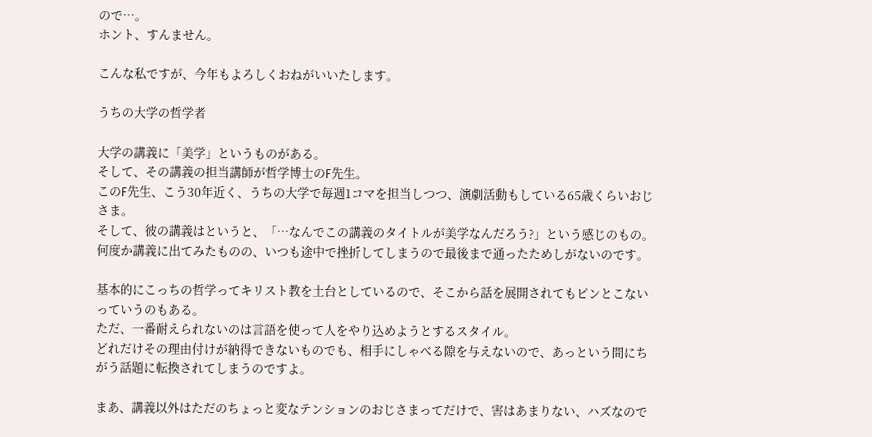ので…。
ホント、すんません。

こんな私ですが、今年もよろしくおねがいいたします。

うちの大学の哲学者

大学の講義に「美学」というものがある。
そして、その講義の担当講師が哲学博士のF先生。
このF先生、こう30年近く、うちの大学で毎週1コマを担当しつつ、演劇活動もしている65歳くらいおじさま。
そして、彼の講義はというと、「…なんでこの講義のタイトルが美学なんだろう?」という感じのもの。
何度か講義に出てみたものの、いつも途中で挫折してしまうので最後まで通ったためしがないのです。

基本的にこっちの哲学ってキリスト教を土台としているので、そこから話を展開されてもピンとこないっていうのもある。
ただ、一番耐えられないのは言語を使って人をやり込めようとするスタイル。
どれだけその理由付けが納得できないものでも、相手にしゃべる隙を与えないので、あっという間にちがう話題に転換されてしまうのですよ。

まあ、講義以外はただのちょっと変なテンションのおじさまってだけで、害はあまりない、ハズなので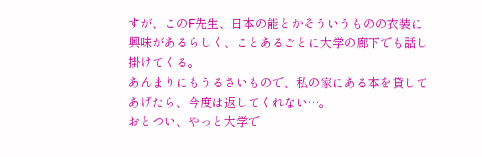すが、このF先生、日本の能とかそういうものの衣装に興味があるらしく、ことあるごとに大学の廊下でも話し掛けてくる。
あんまりにもうるさいもので、私の家にある本を貸してあげたら、今度は返してくれない…。
おとつい、やっと大学で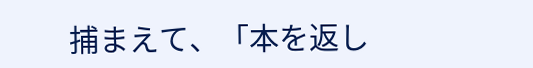捕まえて、「本を返し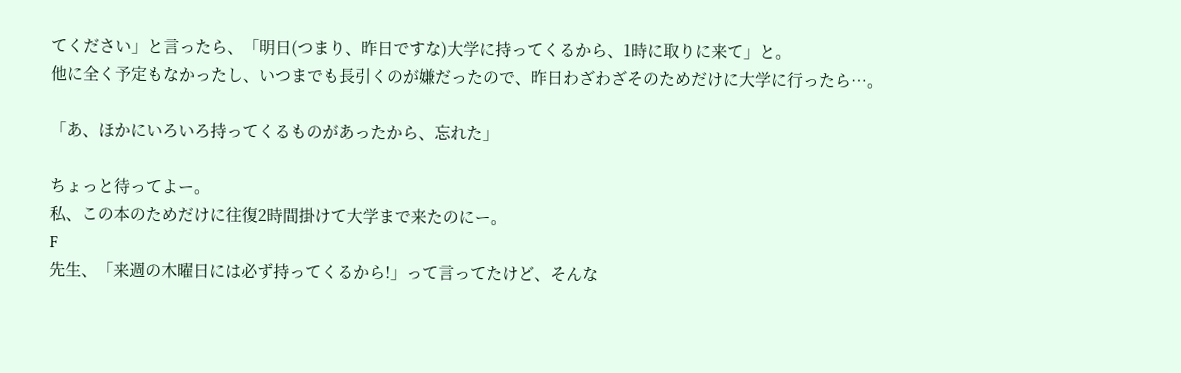てください」と言ったら、「明日(つまり、昨日ですな)大学に持ってくるから、1時に取りに来て」と。
他に全く予定もなかったし、いつまでも長引くのが嫌だったので、昨日わざわざそのためだけに大学に行ったら…。

「あ、ほかにいろいろ持ってくるものがあったから、忘れた」

ちょっと待ってよー。
私、この本のためだけに往復2時間掛けて大学まで来たのにー。
F
先生、「来週の木曜日には必ず持ってくるから!」って言ってたけど、そんな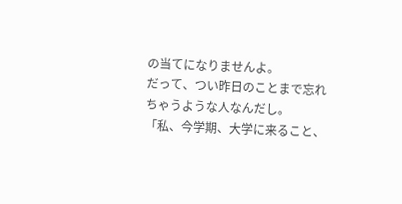の当てになりませんよ。
だって、つい昨日のことまで忘れちゃうような人なんだし。
「私、今学期、大学に来ること、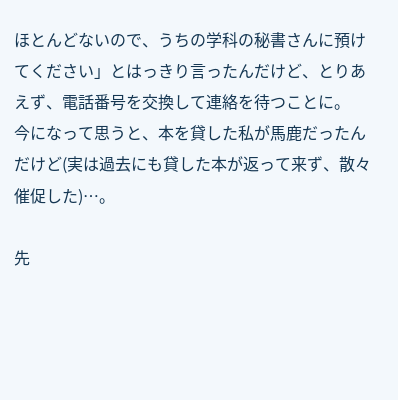ほとんどないので、うちの学科の秘書さんに預けてください」とはっきり言ったんだけど、とりあえず、電話番号を交換して連絡を待つことに。
今になって思うと、本を貸した私が馬鹿だったんだけど(実は過去にも貸した本が返って来ず、散々催促した)…。

先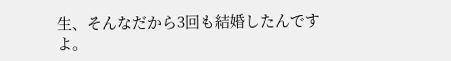生、そんなだから3回も結婚したんですよ。